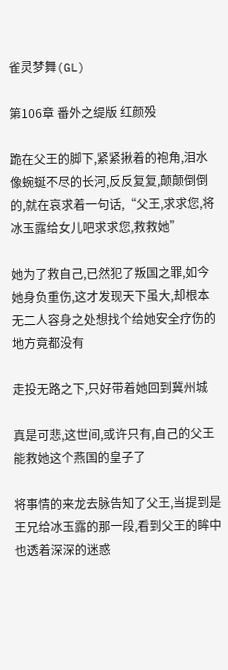雀灵梦舞(GL)

第106章 番外之缇版 红颜殁

跪在父王的脚下,紧紧揪着的袍角,泪水像蜿蜒不尽的长河,反反复复,颠颠倒倒的,就在哀求着一句话,“父王,求求您,将冰玉露给女儿吧求求您,救救她”

她为了救自己,已然犯了叛国之罪,如今她身负重伤,这才发现天下虽大,却根本无二人容身之处想找个给她安全疗伤的地方竟都没有

走投无路之下,只好带着她回到冀州城

真是可悲,这世间,或许只有,自己的父王能救她这个燕国的皇子了

将事情的来龙去脉告知了父王,当提到是王兄给冰玉露的那一段,看到父王的眸中也透着深深的迷惑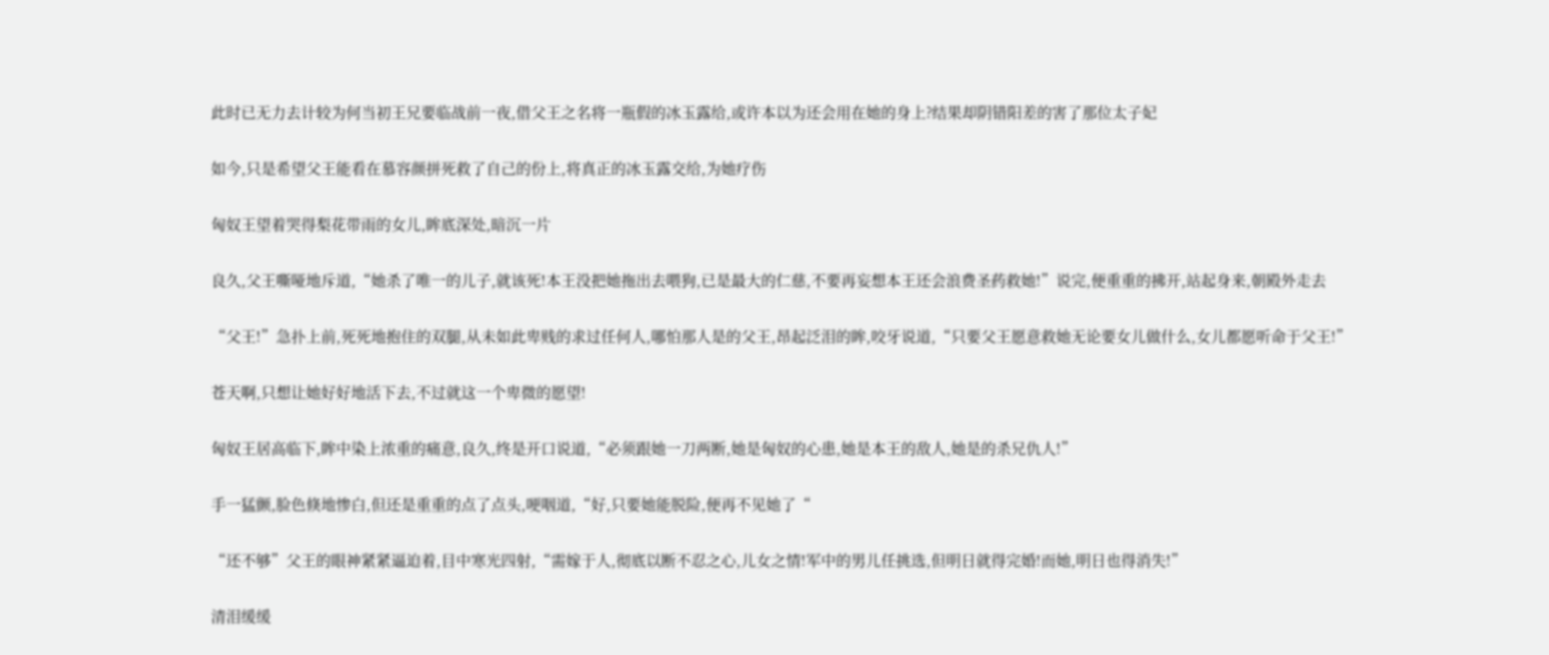此时已无力去计较为何当初王兄要临战前一夜,借父王之名将一瓶假的冰玉露给,或许本以为还会用在她的身上?结果却阴错阳差的害了那位太子妃

如今,只是希望父王能看在慕容颜拼死救了自己的份上,将真正的冰玉露交给,为她疗伤

匈奴王望着哭得梨花带雨的女儿,眸底深处,暗沉一片

良久,父王嘶哑地斥道,“她杀了唯一的儿子,就该死!本王没把她拖出去喂狗,已是最大的仁慈,不要再妄想本王还会浪费圣药救她!”说完,便重重的拂开,站起身来,朝殿外走去

“父王!”急扑上前,死死地抱住的双腿,从未如此卑贱的求过任何人,哪怕那人是的父王,昂起泛泪的眸,咬牙说道,“只要父王愿意救她无论要女儿做什么,女儿都愿听命于父王!”

苍天啊,只想让她好好地活下去,不过就这一个卑微的愿望!

匈奴王居高临下,眸中染上浓重的痛意,良久,终是开口说道,“必须跟她一刀两断,她是匈奴的心患,她是本王的敌人,她是的杀兄仇人!”

手一猛颤,脸色倏地惨白,但还是重重的点了点头,哽咽道,“好,只要她能脱险,便再不见她了“

“还不够”父王的眼神紧紧逼迫着,目中寒光四射,“需嫁于人,彻底以断不忍之心,儿女之情!军中的男儿任挑选,但明日就得完婚!而她,明日也得消失!”

清泪缓缓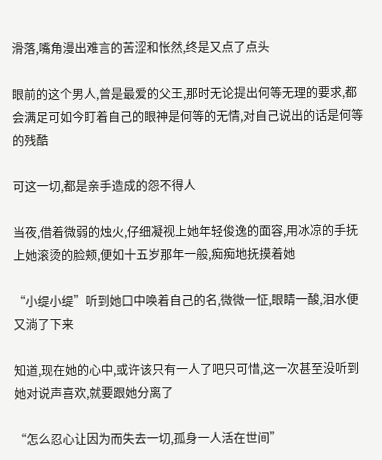滑落,嘴角漫出难言的苦涩和怅然,终是又点了点头

眼前的这个男人,曾是最爱的父王,那时无论提出何等无理的要求,都会满足可如今盯着自己的眼神是何等的无情,对自己说出的话是何等的残酷

可这一切,都是亲手造成的怨不得人

当夜,借着微弱的烛火,仔细凝视上她年轻俊逸的面容,用冰凉的手抚上她滚烫的脸颊,便如十五岁那年一般,痴痴地抚摸着她

“小缇小缇”听到她口中唤着自己的名,微微一怔,眼睛一酸,泪水便又淌了下来

知道,现在她的心中,或许该只有一人了吧只可惜,这一次甚至没听到她对说声喜欢,就要跟她分离了

“怎么忍心让因为而失去一切,孤身一人活在世间”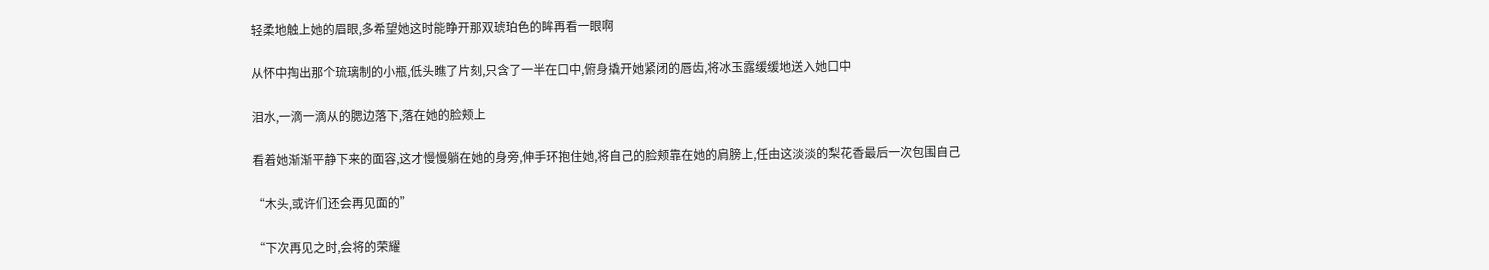轻柔地触上她的眉眼,多希望她这时能睁开那双琥珀色的眸再看一眼啊

从怀中掏出那个琉璃制的小瓶,低头瞧了片刻,只含了一半在口中,俯身撬开她紧闭的唇齿,将冰玉露缓缓地送入她口中

泪水,一滴一滴从的腮边落下,落在她的脸颊上

看着她渐渐平静下来的面容,这才慢慢躺在她的身旁,伸手环抱住她,将自己的脸颊靠在她的肩膀上,任由这淡淡的梨花香最后一次包围自己

“木头,或许们还会再见面的”

“下次再见之时,会将的荣耀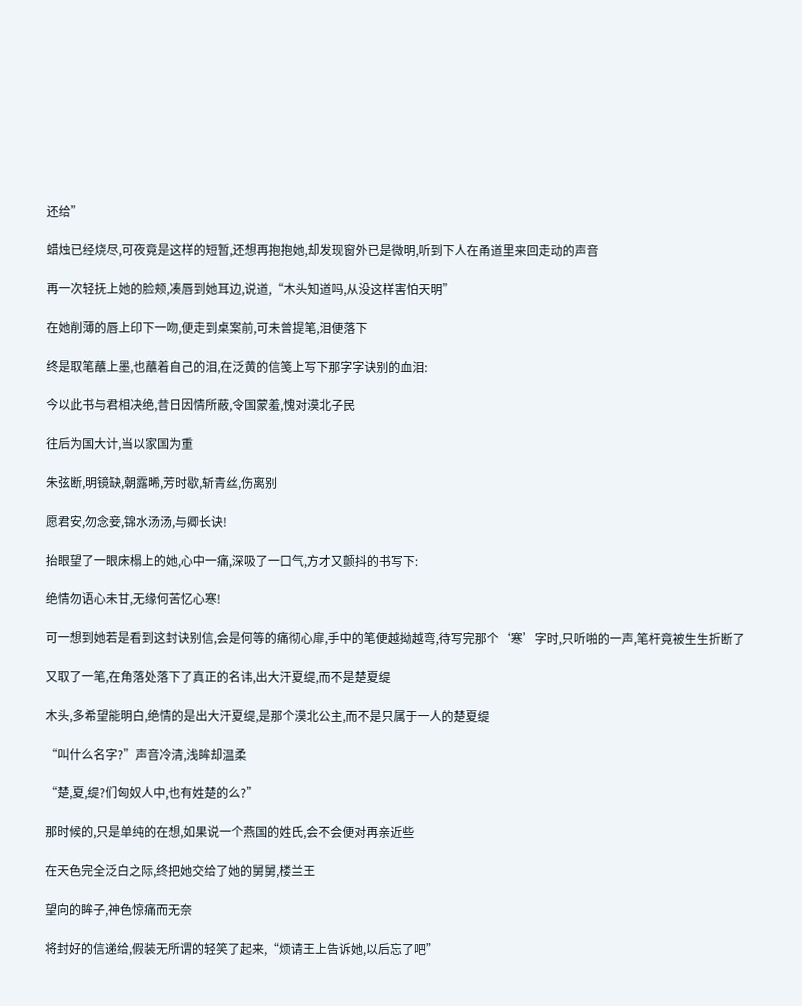还给”

蜡烛已经烧尽,可夜竟是这样的短暂,还想再抱抱她,却发现窗外已是微明,听到下人在甬道里来回走动的声音

再一次轻抚上她的脸颊,凑唇到她耳边,说道,“木头知道吗,从没这样害怕天明”

在她削薄的唇上印下一吻,便走到桌案前,可未曾提笔,泪便落下

终是取笔蘸上墨,也蘸着自己的泪,在泛黄的信笺上写下那字字诀别的血泪:

今以此书与君相决绝,昔日因情所蔽,令国蒙羞,愧对漠北子民

往后为国大计,当以家国为重

朱弦断,明镜缺,朝露晞,芳时歇,斩青丝,伤离别

愿君安,勿念妾,锦水汤汤,与卿长诀!

抬眼望了一眼床榻上的她,心中一痛,深吸了一口气,方才又颤抖的书写下:

绝情勿语心未甘,无缘何苦忆心寒!

可一想到她若是看到这封诀别信,会是何等的痛彻心扉,手中的笔便越拗越弯,待写完那个‘寒’字时,只听啪的一声,笔杆竟被生生折断了

又取了一笔,在角落处落下了真正的名讳,出大汗夏缇,而不是楚夏缇

木头,多希望能明白,绝情的是出大汗夏缇,是那个漠北公主,而不是只属于一人的楚夏缇

“叫什么名字?”声音冷清,浅眸却温柔

“楚,夏,缇?们匈奴人中,也有姓楚的么?”

那时候的,只是单纯的在想,如果说一个燕国的姓氏,会不会便对再亲近些

在天色完全泛白之际,终把她交给了她的舅舅,楼兰王

望向的眸子,神色惊痛而无奈

将封好的信递给,假装无所谓的轻笑了起来,“烦请王上告诉她,以后忘了吧”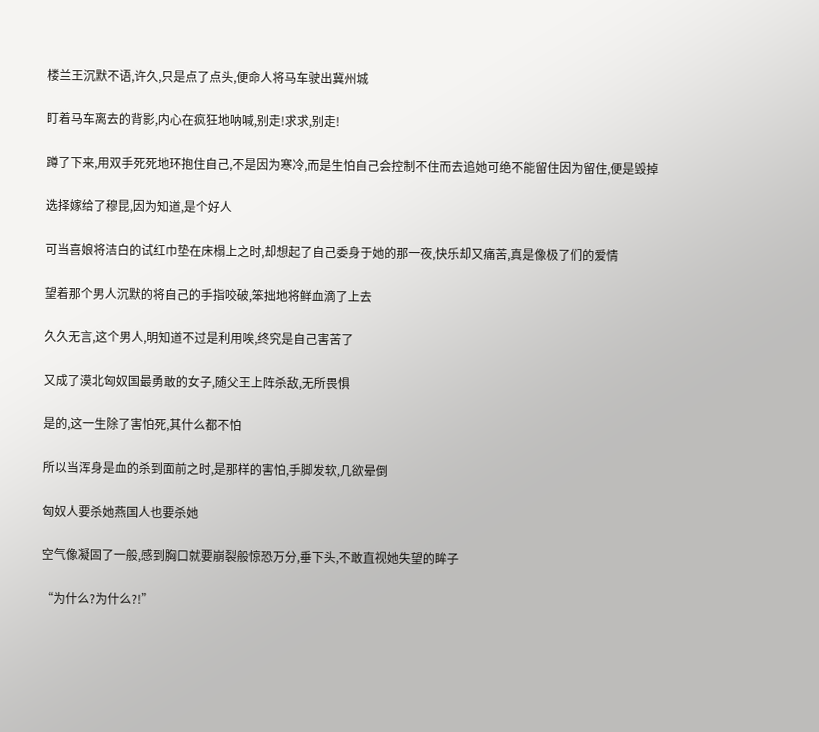楼兰王沉默不语,许久,只是点了点头,便命人将马车驶出冀州城

盯着马车离去的背影,内心在疯狂地呐喊,别走!求求,别走!

蹲了下来,用双手死死地环抱住自己,不是因为寒冷,而是生怕自己会控制不住而去追她可绝不能留住因为留住,便是毁掉

选择嫁给了穆昆,因为知道,是个好人

可当喜娘将洁白的试红巾垫在床榻上之时,却想起了自己委身于她的那一夜,快乐却又痛苦,真是像极了们的爱情

望着那个男人沉默的将自己的手指咬破,笨拙地将鲜血滴了上去

久久无言,这个男人,明知道不过是利用唉,终究是自己害苦了

又成了漠北匈奴国最勇敢的女子,随父王上阵杀敌,无所畏惧

是的,这一生除了害怕死,其什么都不怕

所以当浑身是血的杀到面前之时,是那样的害怕,手脚发软,几欲晕倒

匈奴人要杀她燕国人也要杀她

空气像凝固了一般,感到胸口就要崩裂般惊恐万分,垂下头,不敢直视她失望的眸子

“为什么?为什么?!”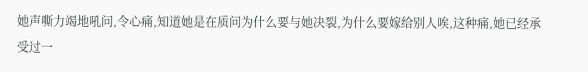她声嘶力竭地吼问,令心痛,知道她是在质问为什么要与她决裂,为什么要嫁给别人唉,这种痛,她已经承受过一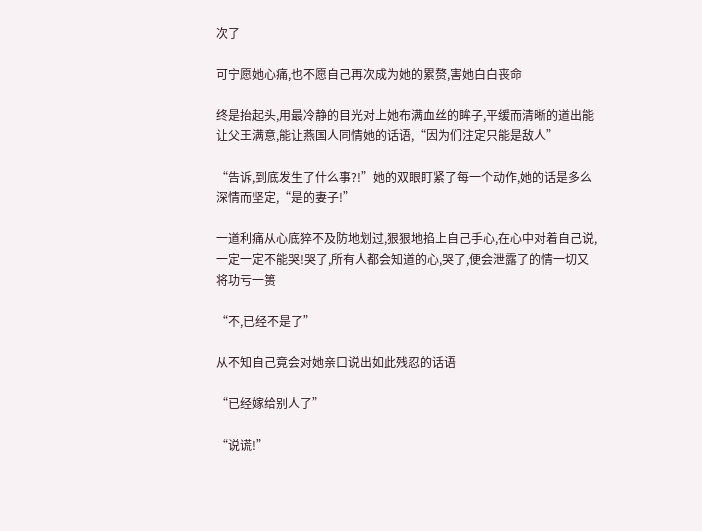次了

可宁愿她心痛,也不愿自己再次成为她的累赘,害她白白丧命

终是抬起头,用最冷静的目光对上她布满血丝的眸子,平缓而清晰的道出能让父王满意,能让燕国人同情她的话语,“因为们注定只能是敌人”

“告诉,到底发生了什么事?!”她的双眼盯紧了每一个动作,她的话是多么深情而坚定,“是的妻子!”

一道利痛从心底猝不及防地划过,狠狠地掐上自己手心,在心中对着自己说,一定一定不能哭!哭了,所有人都会知道的心,哭了,便会泄露了的情一切又将功亏一篑

“不,已经不是了”

从不知自己竟会对她亲口说出如此残忍的话语

“已经嫁给别人了”

“说谎!”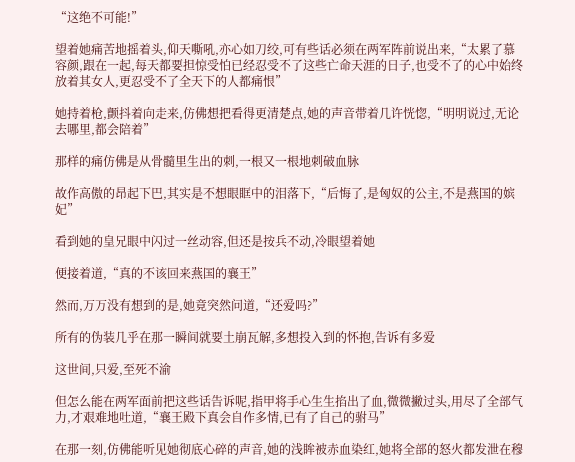“这绝不可能!”

望着她痛苦地摇着头,仰天嘶吼,亦心如刀绞,可有些话必须在两军阵前说出来,“太累了慕容颜,跟在一起,每天都要担惊受怕已经忍受不了这些亡命天涯的日子,也受不了的心中始终放着其女人,更忍受不了全天下的人都痛恨”

她持着枪,颤抖着向走来,仿佛想把看得更清楚点,她的声音带着几许恍惚,“明明说过,无论去哪里,都会陪着”

那样的痛仿佛是从骨髓里生出的刺,一根又一根地刺破血脉

故作高傲的昂起下巴,其实是不想眼眶中的泪落下,“后悔了,是匈奴的公主,不是燕国的嫔妃”

看到她的皇兄眼中闪过一丝动容,但还是按兵不动,冷眼望着她

便接着道,“真的不该回来燕国的襄王”

然而,万万没有想到的是,她竟突然问道,“还爱吗?”

所有的伪装几乎在那一瞬间就要土崩瓦解,多想投入到的怀抱,告诉有多爱

这世间,只爱,至死不渝

但怎么能在两军面前把这些话告诉呢,指甲将手心生生掐出了血,微微撇过头,用尽了全部气力,才艰难地吐道,“襄王殿下真会自作多情,已有了自己的驸马”

在那一刻,仿佛能听见她彻底心碎的声音,她的浅眸被赤血染红,她将全部的怒火都发泄在穆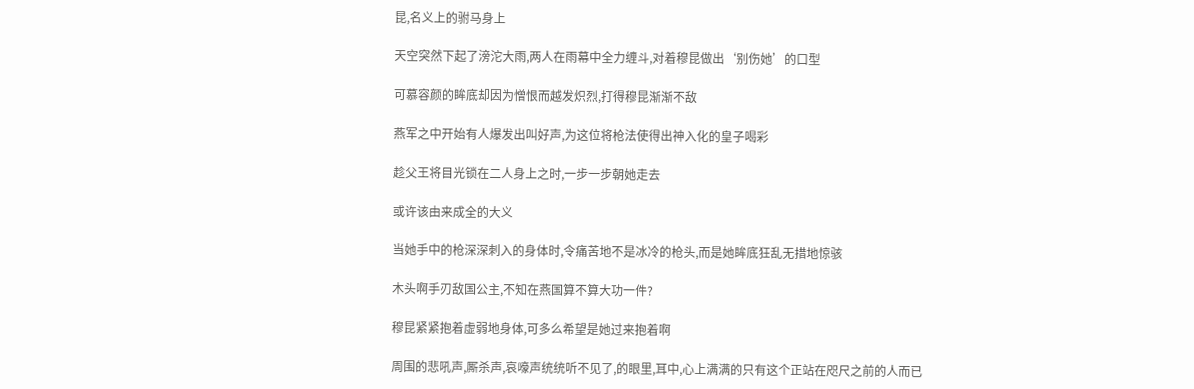昆,名义上的驸马身上

天空突然下起了滂沱大雨,两人在雨幕中全力缠斗,对着穆昆做出‘别伤她’的口型

可慕容颜的眸底却因为憎恨而越发炽烈,打得穆昆渐渐不敌

燕军之中开始有人爆发出叫好声,为这位将枪法使得出神入化的皇子喝彩

趁父王将目光锁在二人身上之时,一步一步朝她走去

或许该由来成全的大义

当她手中的枪深深刺入的身体时,令痛苦地不是冰冷的枪头,而是她眸底狂乱无措地惊骇

木头啊手刃敌国公主,不知在燕国算不算大功一件?

穆昆紧紧抱着虚弱地身体,可多么希望是她过来抱着啊

周围的悲吼声,厮杀声,哀嚎声统统听不见了,的眼里,耳中,心上满满的只有这个正站在咫尺之前的人而已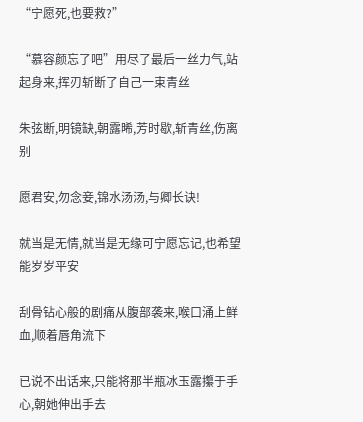“宁愿死,也要救?”

“慕容颜忘了吧”用尽了最后一丝力气,站起身来,挥刃斩断了自己一束青丝

朱弦断,明镜缺,朝露晞,芳时歇,斩青丝,伤离别

愿君安,勿念妾,锦水汤汤,与卿长诀!

就当是无情,就当是无缘可宁愿忘记,也希望能岁岁平安

刮骨钻心般的剧痛从腹部袭来,喉口涌上鲜血,顺着唇角流下

已说不出话来,只能将那半瓶冰玉露攥于手心,朝她伸出手去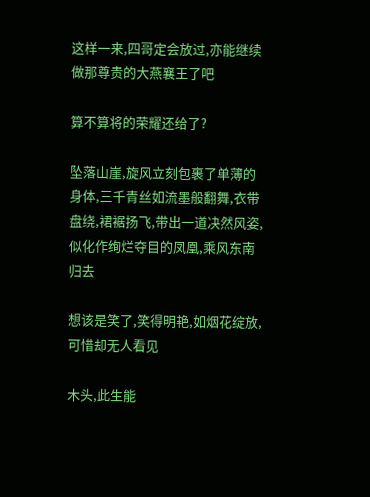这样一来,四哥定会放过,亦能继续做那尊贵的大燕襄王了吧

算不算将的荣耀还给了?

坠落山崖,旋风立刻包裹了单薄的身体,三千青丝如流墨般翻舞,衣带盘绕,裙裾扬飞,带出一道决然风姿,似化作绚烂夺目的凤凰,乘风东南归去

想该是笑了,笑得明艳,如烟花绽放,可惜却无人看见

木头,此生能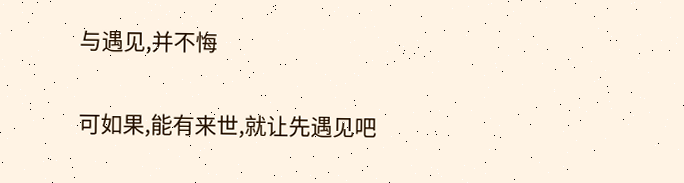与遇见,并不悔

可如果,能有来世,就让先遇见吧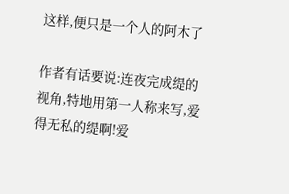这样,便只是一个人的阿木了

作者有话要说:连夜完成缇的视角,特地用第一人称来写,爱得无私的缇啊!爱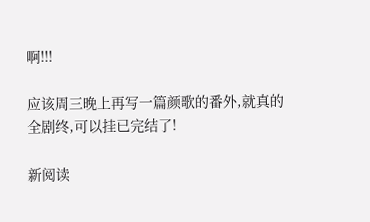啊!!!

应该周三晚上再写一篇颜歌的番外,就真的全剧终,可以挂已完结了!

新阅读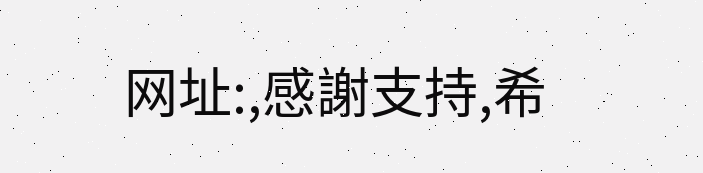网址:,感謝支持,希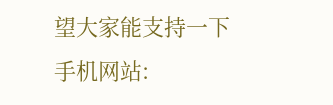望大家能支持一下手机网站: